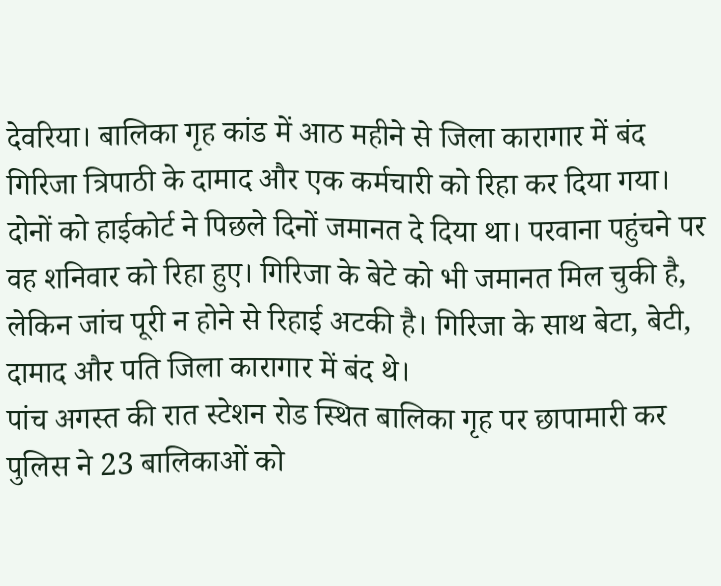देवरिया। बालिका गृह कांड में आठ महीने से जिला कारागार में बंद गिरिजा त्रिपाठी के दामाद और एक कर्मचारी को रिहा कर दिया गया। दोनों को हाईकोर्ट ने पिछले दिनों जमानत दे दिया था। परवाना पहुंचने पर वह शनिवार को रिहा हुए। गिरिजा के बेटे को भी जमानत मिल चुकी है, लेकिन जांच पूरी न होने से रिहाई अटकी है। गिरिजा के साथ बेटा, बेटी, दामाद और पति जिला कारागार में बंद थे।
पांच अगस्त की रात स्टेशन रोड स्थित बालिका गृह पर छापामारी कर पुलिस ने 23 बालिकाओं को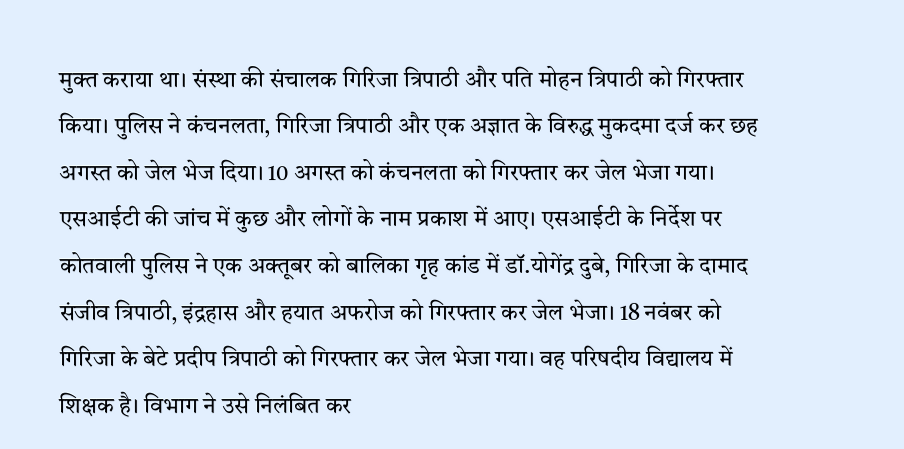मुक्त कराया था। संस्था की संचालक गिरिजा त्रिपाठी और पति मोहन त्रिपाठी को गिरफ्तार किया। पुलिस ने कंचनलता, गिरिजा त्रिपाठी और एक अज्ञात के विरुद्ध मुकदमा दर्ज कर छह अगस्त को जेल भेज दिया। 10 अगस्त को कंचनलता को गिरफ्तार कर जेल भेजा गया। एसआईटी की जांच में कुछ और लोगों के नाम प्रकाश में आए। एसआईटी के निर्देश पर कोतवाली पुलिस ने एक अक्तूबर को बालिका गृह कांड में डॉ.योगेंद्र दुबे, गिरिजा के दामाद संजीव त्रिपाठी, इंद्रहास और हयात अफरोज को गिरफ्तार कर जेल भेजा। 18 नवंबर को गिरिजा के बेटे प्रदीप त्रिपाठी को गिरफ्तार कर जेल भेजा गया। वह परिषदीय विद्यालय में शिक्षक है। विभाग ने उसे निलंबित कर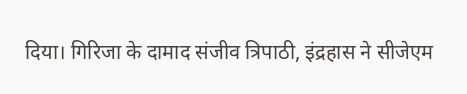दिया। गिरिजा के दामाद संजीव त्रिपाठी, इंद्रहास ने सीजेएम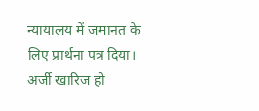न्यायालय में जमानत के लिए प्रार्थना पत्र दिया। अर्जी खारिज हो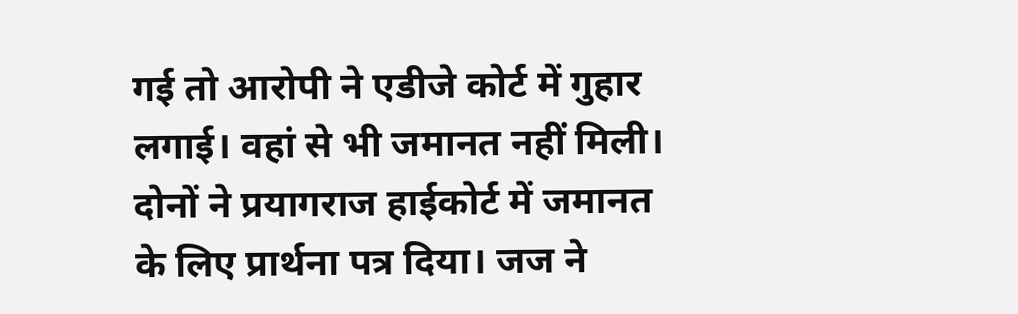गई तो आरोपी ने एडीजे कोर्ट में गुहार लगाई। वहां से भी जमानत नहीं मिली। दोनों ने प्रयागराज हाईकोर्ट में जमानत के लिए प्रार्थना पत्र दिया। जज ने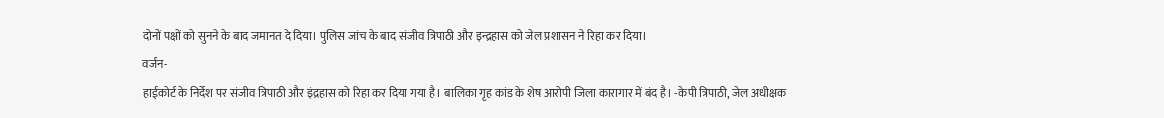दोनों पक्षों को सुनने के बाद जमानत दे दिया। पुलिस जांच के बाद संजीव त्रिपाठी और इन्द्रहास को जेल प्रशासन ने रिहा कर दिया।
वर्जन-
हाईकोर्ट के निर्देश पर संजीव त्रिपाठी और इंद्रहास को रिहा कर दिया गया है। बालिका गृह कांड के शेष आरोपी जिला कारागार में बंद है। -केपी त्रिपाठी, जेल अधीक्षक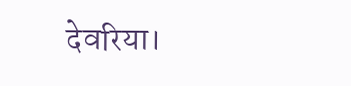देवरिया।